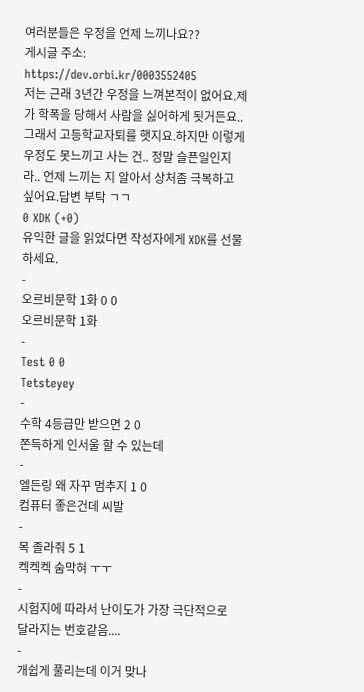여러분들은 우정을 언제 느끼나요??
게시글 주소: https://dev.orbi.kr/0003552405
저는 근래 3년간 우정을 느껴본적이 없어요.제가 학폭을 당해서 사람을 싫어하게 됫거든요..그래서 고등학교자퇴를 햇지요.하지만 이렇게 우정도 못느끼고 사는 건.. 정말 슬픈일인지라.. 언제 느끼는 지 알아서 상처좀 극복하고 싶어요.답변 부탁 ㄱㄱ
0 XDK (+0)
유익한 글을 읽었다면 작성자에게 XDK를 선물하세요.
-
오르비문학 1화 0 0
오르비문학 1화
-
Test 0 0
Tetsteyey
-
수학 4등급만 받으면 2 0
쫀득하게 인서울 할 수 있는데
-
엘든링 왜 자꾸 멈추지 1 0
컴퓨터 좋은건데 씨발
-
목 졸라줘 5 1
켁켁켁 숨막혀 ㅜㅜ
-
시험지에 따라서 난이도가 가장 극단적으로 달라지는 번호같음....
-
개쉽게 풀리는데 이거 맞나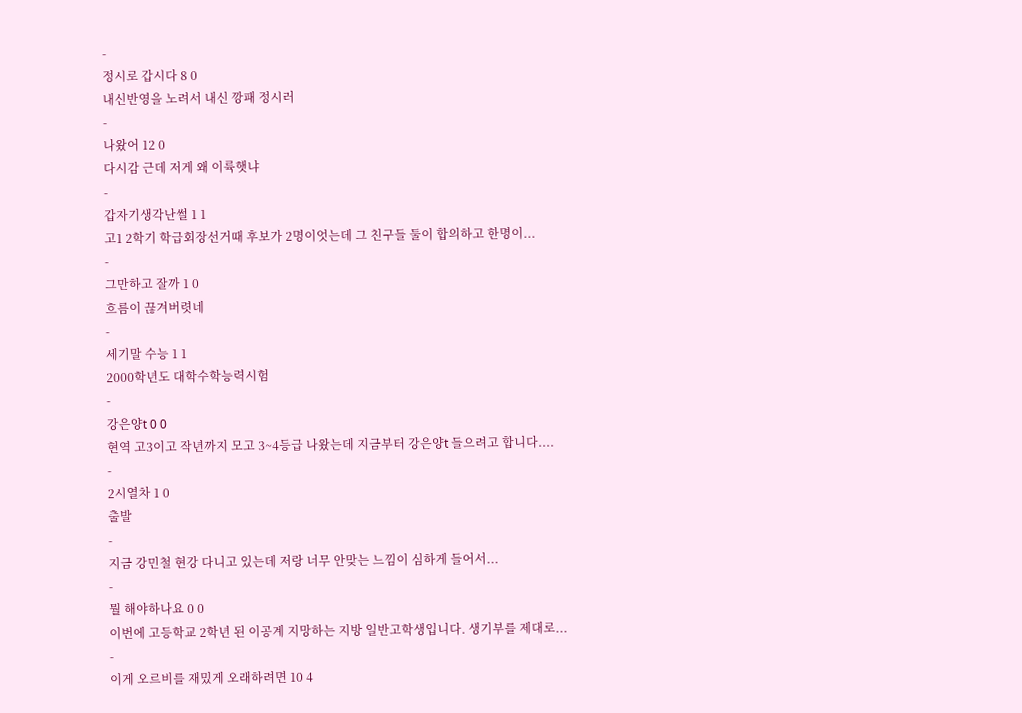-
정시로 갑시다 8 0
내신반영을 노려서 내신 깡패 정시러
-
나왔어 12 0
다시감 근데 저게 왜 이륙햇냐
-
갑자기생각난썰 1 1
고1 2학기 학급회장선거때 후보가 2명이엇는데 그 친구들 둘이 합의하고 한명이...
-
그만하고 잘까 1 0
흐름이 끊겨버렷네
-
세기말 수능 1 1
2000학년도 대학수학능력시험
-
강은양t 0 0
현역 고3이고 작년까지 모고 3~4등급 나왔는데 지금부터 강은양t 들으려고 합니다....
-
2시열차 1 0
출발
-
지금 강민철 현강 다니고 있는데 저랑 너무 안맞는 느낌이 심하게 들어서...
-
뭘 해야하나요 0 0
이번에 고등학교 2학년 된 이공계 지망하는 지방 일반고학생입니다. 생기부를 제대로...
-
이게 오르비를 재밌게 오래하려면 10 4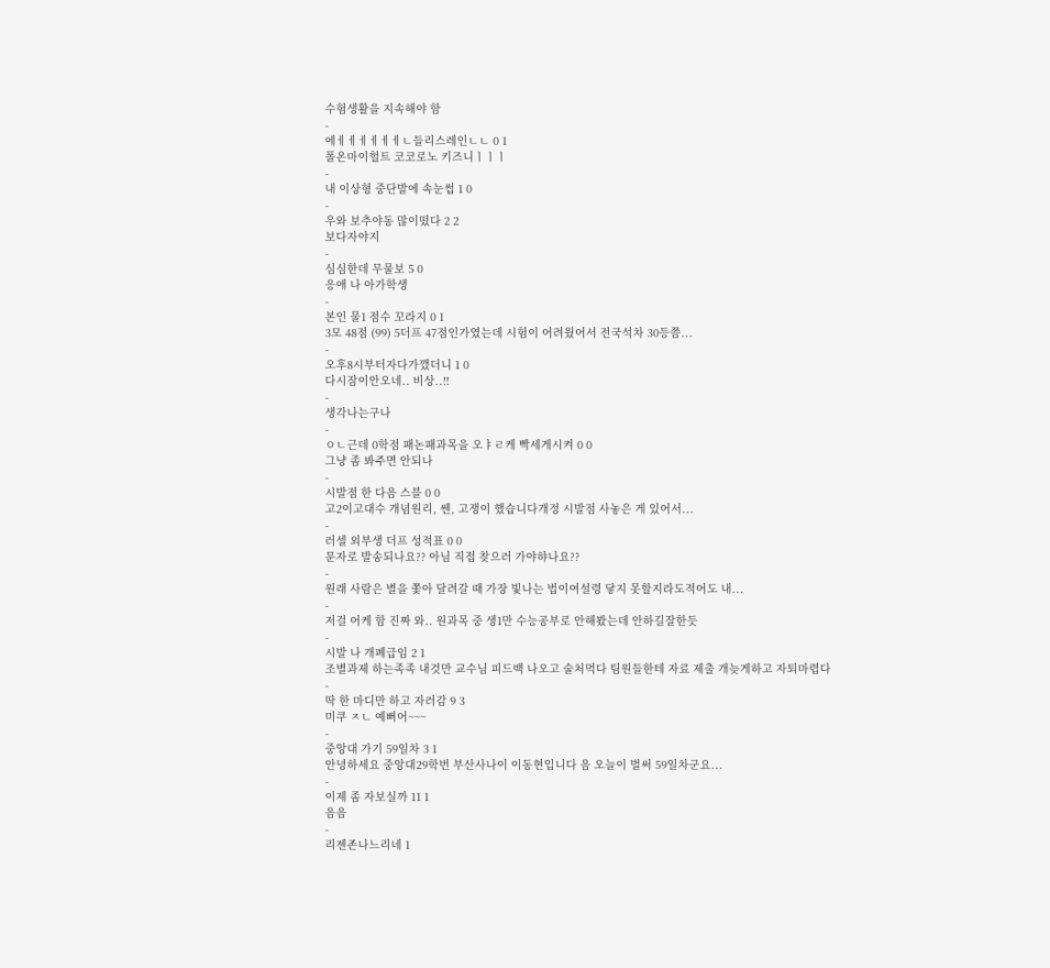수험생활을 지속해야 함
-
에ㅔㅔㅔㅔㅔㅔㄴ들리스레인ㄴㄴ 0 1
폴온마이헐트 코코로노 키즈니ㅣㅣㅣ
-
내 이상형 중단발에 속눈썹 1 0
-
우와 보추야동 많이떴다 2 2
보다자야지
-
심심한데 무물보 5 0
응애 나 아가학생
-
본인 물1 점수 꼬라지 0 1
3모 48점 (99) 5더프 47점인가였는데 시험이 어려웠어서 전국석차 30등쯤...
-
오후8시부터자다가깼더니 1 0
다시잠이안오네.. 비상..!!
-
생각나는구나
-
ㅇㄴ근데 0학점 패논패과목을 오ㅑㄹ케 빡세게시켜 0 0
그냥 좀 봐주면 안되나
-
시발점 한 다음 스블 0 0
고2이고대수 개념원리, 쎈, 고쟁이 했습니다개정 시발점 사놓은 게 있어서...
-
러셀 외부생 더프 성적표 0 0
문자로 발송되나요?? 아님 직접 찾으러 가야햐나요??
-
원래 사람은 별을 쫓아 달려갈 때 가장 빛나는 법이여설령 닿지 못할지라도적어도 내...
-
저걸 어케 함 진짜 와.. 원과목 중 생1만 수능공부로 안해봤는데 안하길잘한듯
-
시발 나 개폐급임 2 1
조별과제 하는족족 내것만 교수님 피드백 나오고 술처먹다 팀원들한테 자료 제출 개늦게하고 자퇴마렵다
-
딱 한 마디만 하고 자러감 9 3
미쿠 ㅈㄴ 예뻐어~~~
-
중앙대 가기 59일차 3 1
안녕하세요 중앙대29학번 부산사나이 이동현입니다 음 오늘이 벌써 59일차군요...
-
이제 좀 자보실까 11 1
음음
-
리젠존나느리네 1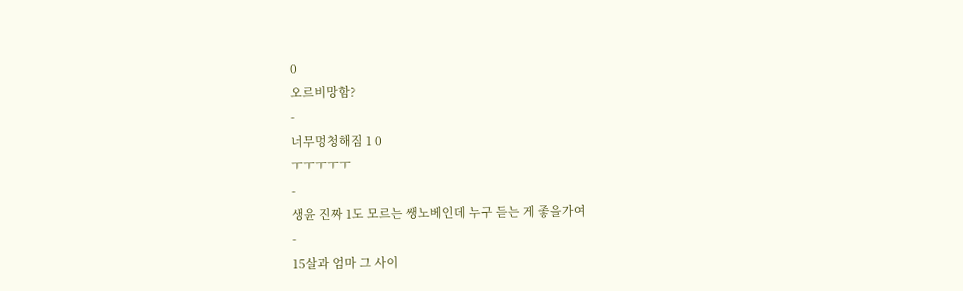0
오르비망함?
-
너무멍청해짐 1 0
ㅜㅜㅜㅜㅜ
-
생윤 진짜 1도 모르는 쌩노베인데 누구 듣는 게 좋을가여
-
15살과 엄마 그 사이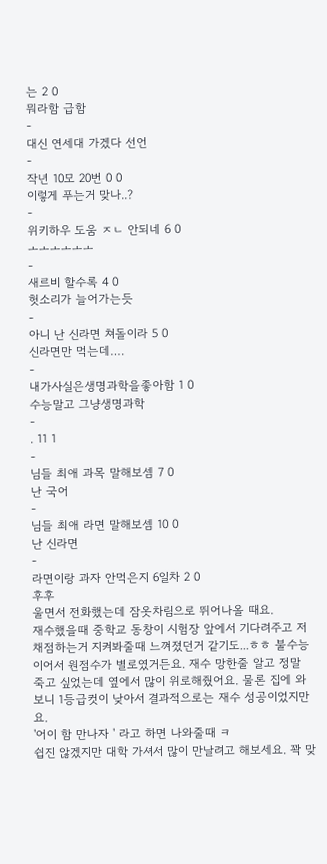는 2 0
뭐라함 급함
-
대신 연세대 가겠다 선언
-
작년 10모 20번 0 0
이렇게 푸는거 맞나..?
-
위키하우 도움 ㅈㄴ 안되네 6 0
ㅗㅗㅗㅗㅗㅗ
-
새르비 할수록 4 0
헛소리가 늘어가는듯
-
아니 난 신라면 쳐돌이라 5 0
신라면만 먹는데….
-
내가사실은생명과학을좋아함 1 0
수능말고 그냥생명과학
-
. 11 1
-
님들 최애 과목 말해보셈 7 0
난 국어
-
님들 최애 라면 말해보셈 10 0
난 신라면
-
라면이랑 과자 안먹은지 6일차 2 0
후후
울면서 전화했는데 잠옷차림으로 뛰어나올 때요.
재수했을때 중학교 동창이 시험장 앞에서 기다려주고 저 채점하는거 지켜봐줄때 느껴졌던거 같기도...ㅎㅎ 불수능이어서 원점수가 별로였거든요. 재수 망한줄 알고 정말 죽고 싶었는데 옆에서 많이 위로해줬어요. 물론 집에 와보니 1등급컷이 낮아서 결과적으로는 재수 성공이었지만요.
'어이 함 만나자 ' 라고 하면 나와줄때 ㅋ
쉽진 않겠지만 대학 가셔서 많이 만날려고 해보세요. 꽉 맞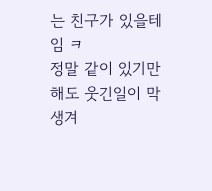는 친구가 있을테임 ㅋ
정말 같이 있기만해도 웃긴일이 막 생겨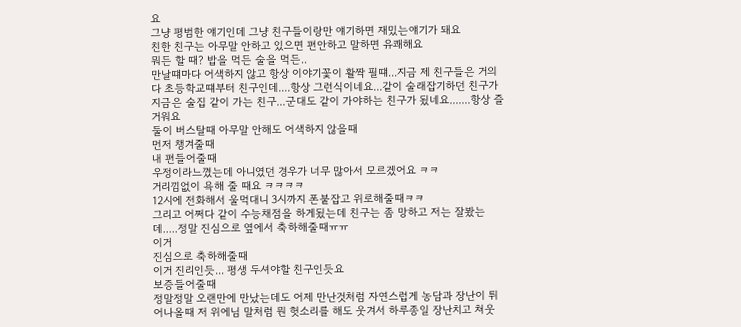요
그냥 평범한 얘기인데 그냥 친구들이랑만 얘기하면 재밌는얘기가 돼요
친한 친구는 아무말 안하고 있으면 편안하고 말하면 유쾌해요
뭐든 할 때? 밥을 먹든 술을 먹든..
만날떄마다 어색하지 않고 항상 이야기꽃이 활짝 필떄...지금 제 친구들은 거의 다 초등학교떄부터 친구인데....항상 그런식이네요...같이 술래잡기하던 친구가 지금은 술집 같이 가는 친구...군대도 같이 가야하는 친구가 됬네요.......항상 즐거워요
둘이 버스탈때 아무말 안해도 어색하지 않을때
먼저 챙겨줄때
내 편들어줄때
우정이라느꼈는데 아니였던 경우가 너무 많아서 모르겠어요 ㅋㅋ
거리낌없이 욕해 줄 때요 ㅋㅋㅋㅋ
12시에 전화해서 울먹대니 3시까지 폰붙잡고 위로해줄때ㅋㅋ
그리고 어쩌다 같이 수능채점을 하게됬는데 친구는 좀 망하고 저는 잘봤는데.....정말 진심으로 옆에서 축하해줄때ㅠㅠ
이거
진심으로 축하해줄때
이거 진리인듯... 평생 두셔야할 친구인듯요
보증들어줄때
정말정말 오랜만에 만났는데도 어제 만난것처럼 자연스럽게 농담과 장난이 튀어나올때 저 위에님 말처럼 뭔 헛소리를 해도 웃겨서 하루종일 장난치고 쳐웃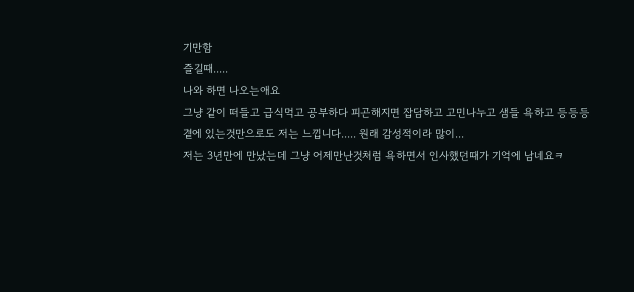기만함
즐길때.....
나와 하면 나오는애요
그냥 같이 떠들고 급식먹고 공부하다 피곤해지면 잡담하고 고민나누고 샘들 욕하고 등등등
곁에 있는것만으로도 저는 느낍니다..... 원래 감성적이라 많이...
저는 3년만에 만났는데 그냥 어제만난것처럼 욕하면서 인사했던때가 기억에 남네요ㅋ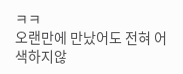ㅋㅋ
오랜만에 만났어도 전혀 어색하지않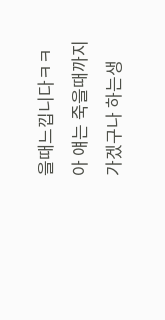을때느낍니다ㅋㅋ 아 얘는 죽을때까지가겠구나 하는생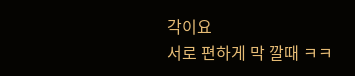각이요
서로 편하게 막 깔때 ㅋㅋ